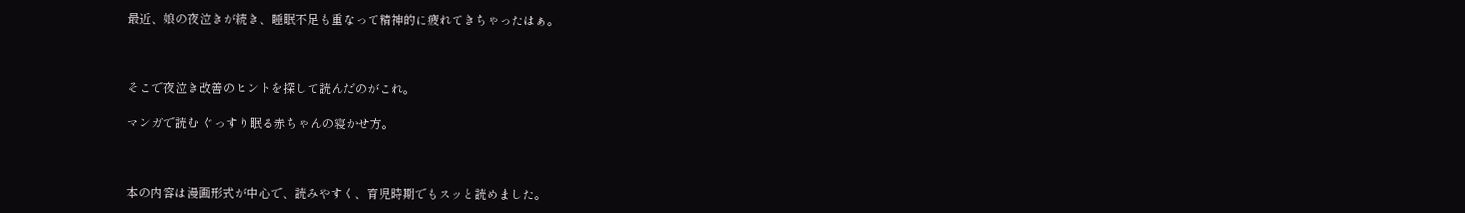最近、娘の夜泣きが続き、睡眠不足も重なって精神的に疲れてきちゃったはぁ。



そこで夜泣き改善のヒントを探して読んだのがこれ。

マンガで読む ぐっすり眠る赤ちゃんの寝かせ方。



本の内容は漫画形式が中心で、読みやすく、育児時期でもスッと読めました。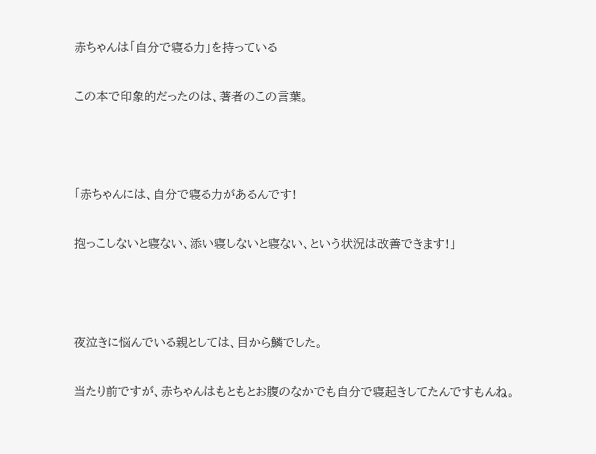赤ちゃんは「自分で寝る力」を持っている

この本で印象的だったのは、著者のこの言葉。



「赤ちゃんには、自分で寝る力があるんです!

抱っこしないと寝ない、添い寝しないと寝ない、という状況は改善できます!」



夜泣きに悩んでいる親としては、目から鱗でした。

当たり前ですが、赤ちゃんはもともとお腹のなかでも自分で寝起きしてたんですもんね。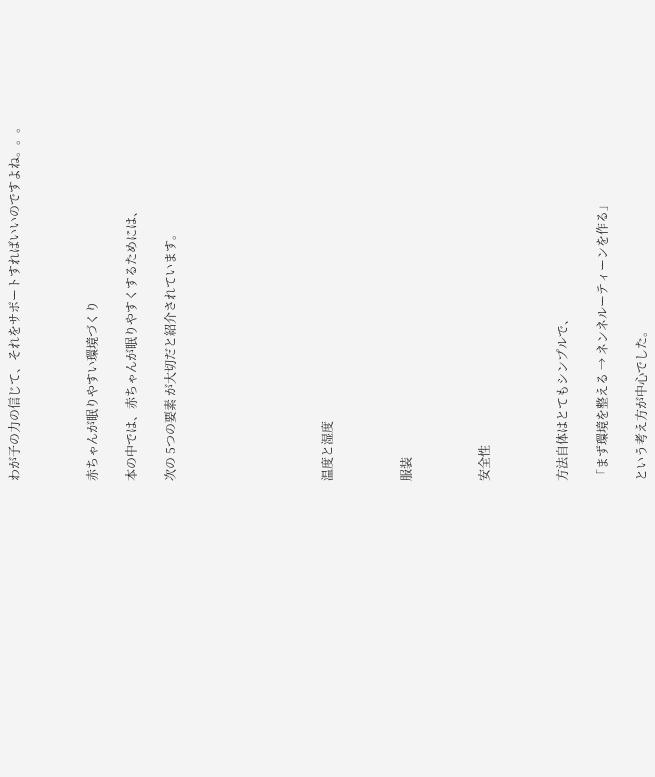わが子の力の信じて、それをサポートすればいいのですよね。。。



赤ちゃんが眠りやすい環境づくり

本の中では、赤ちゃんが眠りやすくするためには、

次の 5つの要素 が大切だと紹介されています。







温度と湿度



服装



安全性



方法自体はとてもシンプルで、

「まず環境を整える → ネンネルーティーンを作る」

という考え方が中心でした。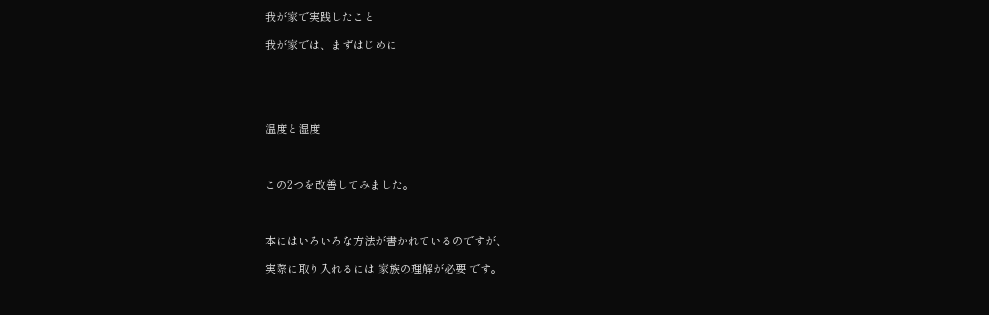我が家で実践したこと

我が家では、まずはじめに





温度と湿度



この2つを改善してみました。



本にはいろいろな方法が書かれているのですが、

実際に取り入れるには 家族の理解が必要 です。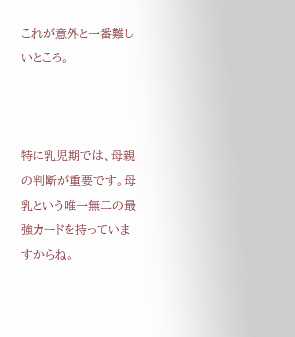これが意外と一番難しいところ。



特に乳児期では、母親の判断が重要です。母乳という唯一無二の最強カードを持っていますからね。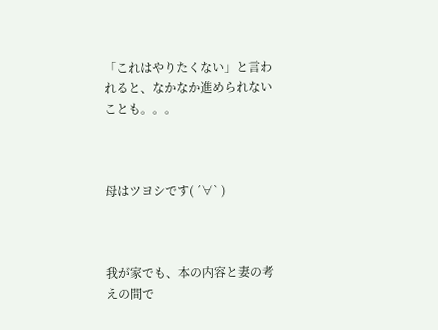「これはやりたくない」と言われると、なかなか進められないことも。。。



母はツヨシです( ´∀` )



我が家でも、本の内容と妻の考えの間で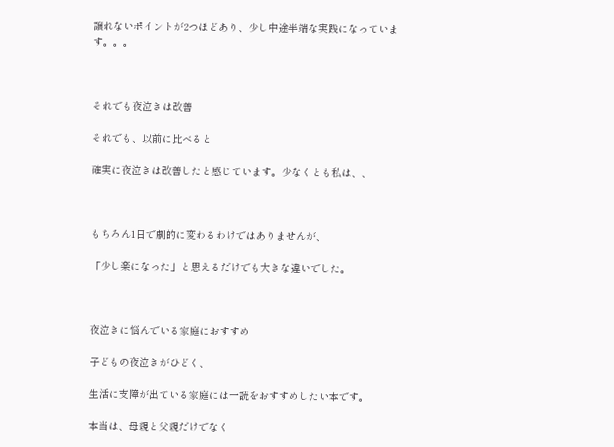譲れないポイントが2つほどあり、少し中途半端な実践になっています。。。



それでも夜泣きは改善

それでも、以前に比べると

確実に夜泣きは改善したと感じています。少なくとも私は、、



もちろん1日で劇的に変わるわけではありませんが、

「少し楽になった」と思えるだけでも大きな違いでした。



夜泣きに悩んでいる家庭におすすめ

子どもの夜泣きがひどく、

生活に支障が出ている家庭には一読をおすすめしたい本です。

本当は、母親と父親だけでなく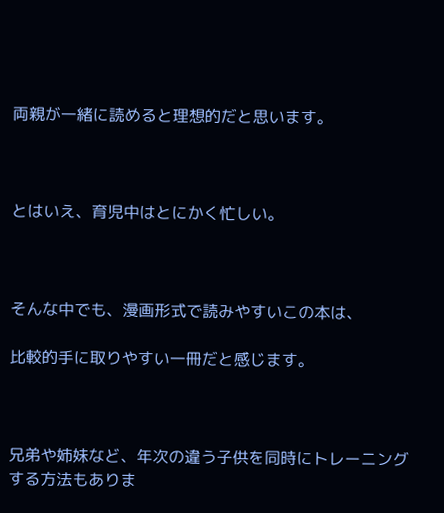両親が一緒に読めると理想的だと思います。



とはいえ、育児中はとにかく忙しい。



そんな中でも、漫画形式で読みやすいこの本は、

比較的手に取りやすい一冊だと感じます。



兄弟や姉妹など、年次の違う子供を同時にトレーニングする方法もありま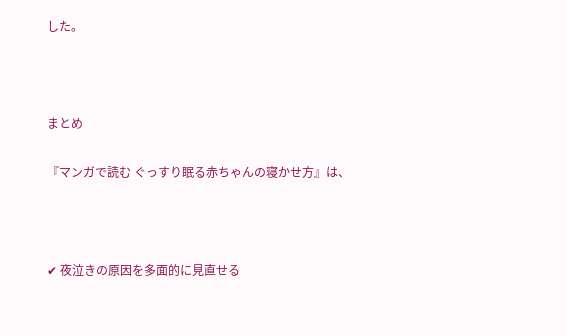した。



まとめ

『マンガで読む ぐっすり眠る赤ちゃんの寝かせ方』は、



✔ 夜泣きの原因を多面的に見直せる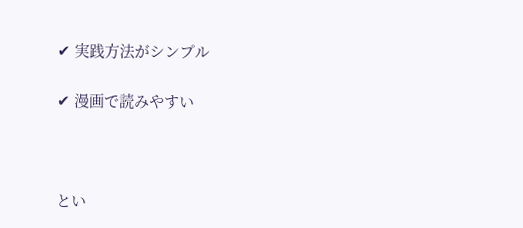✔ 実践方法がシンプル

✔ 漫画で読みやすい



とい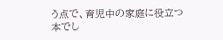う点で、育児中の家庭に役立つ本でし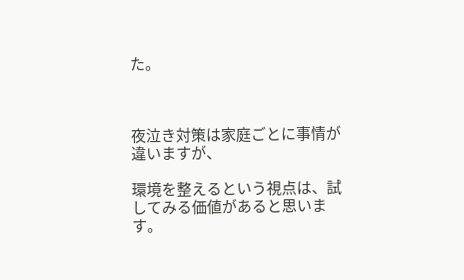た。



夜泣き対策は家庭ごとに事情が違いますが、

環境を整えるという視点は、試してみる価値があると思います。